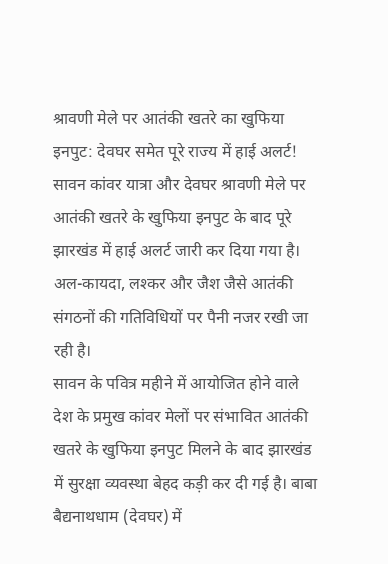श्रावणी मेले पर आतंकी खतरे का खुफिया इनपुट: देवघर समेत पूरे राज्य में हाई अलर्ट!
सावन कांवर यात्रा और देवघर श्रावणी मेले पर आतंकी खतरे के खुफिया इनपुट के बाद पूरे झारखंड में हाई अलर्ट जारी कर दिया गया है। अल-कायदा, लश्कर और जैश जैसे आतंकी संगठनों की गतिविधियों पर पैनी नजर रखी जा रही है।
सावन के पवित्र महीने में आयोजित होने वाले देश के प्रमुख कांवर मेलों पर संभावित आतंकी खतरे के खुफिया इनपुट मिलने के बाद झारखंड में सुरक्षा व्यवस्था बेहद कड़ी कर दी गई है। बाबा बैद्यनाथधाम (देवघर) में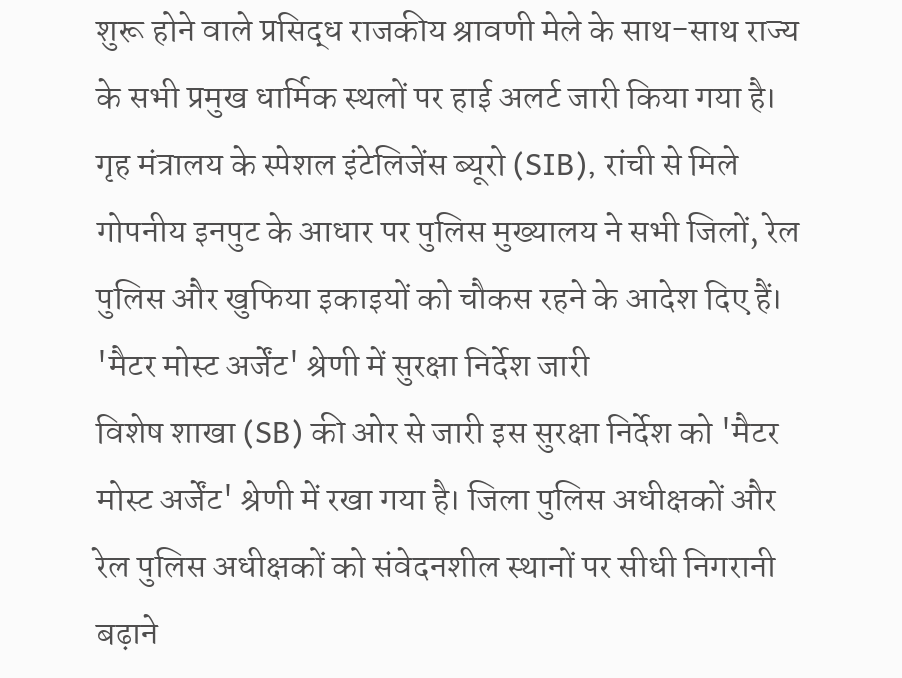शुरू होने वाले प्रसिद्ध राजकीय श्रावणी मेले के साथ-साथ राज्य के सभी प्रमुख धार्मिक स्थलों पर हाई अलर्ट जारी किया गया है। गृह मंत्रालय के स्पेशल इंटेलिजेंस ब्यूरो (SIB), रांची से मिले गोपनीय इनपुट के आधार पर पुलिस मुख्यालय ने सभी जिलों, रेल पुलिस और खुफिया इकाइयों को चौकस रहने के आदेश दिए हैं।
'मैटर मोस्ट अर्जेंट' श्रेणी में सुरक्षा निर्देश जारी
विशेष शाखा (SB) की ओर से जारी इस सुरक्षा निर्देश को 'मैटर मोस्ट अर्जेंट' श्रेणी में रखा गया है। जिला पुलिस अधीक्षकों और रेल पुलिस अधीक्षकों को संवेदनशील स्थानों पर सीधी निगरानी बढ़ाने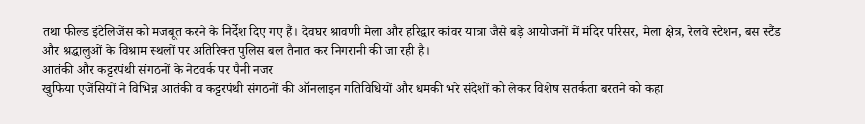तथा फील्ड इंटेलिजेंस को मजबूत करने के निर्देश दिए गए हैं। देवघर श्रावणी मेला और हरिद्वार कांवर यात्रा जैसे बड़े आयोजनों में मंदिर परिसर, मेला क्षेत्र, रेलवे स्टेशन, बस स्टैंड और श्रद्धालुओं के विश्राम स्थलों पर अतिरिक्त पुलिस बल तैनात कर निगरानी की जा रही है।
आतंकी और कट्टरपंथी संगठनों के नेटवर्क पर पैनी नजर
खुफिया एजेंसियों ने विभिन्न आतंकी व कट्टरपंथी संगठनों की ऑनलाइन गतिविधियों और धमकी भरे संदेशों को लेकर विशेष सतर्कता बरतने को कहा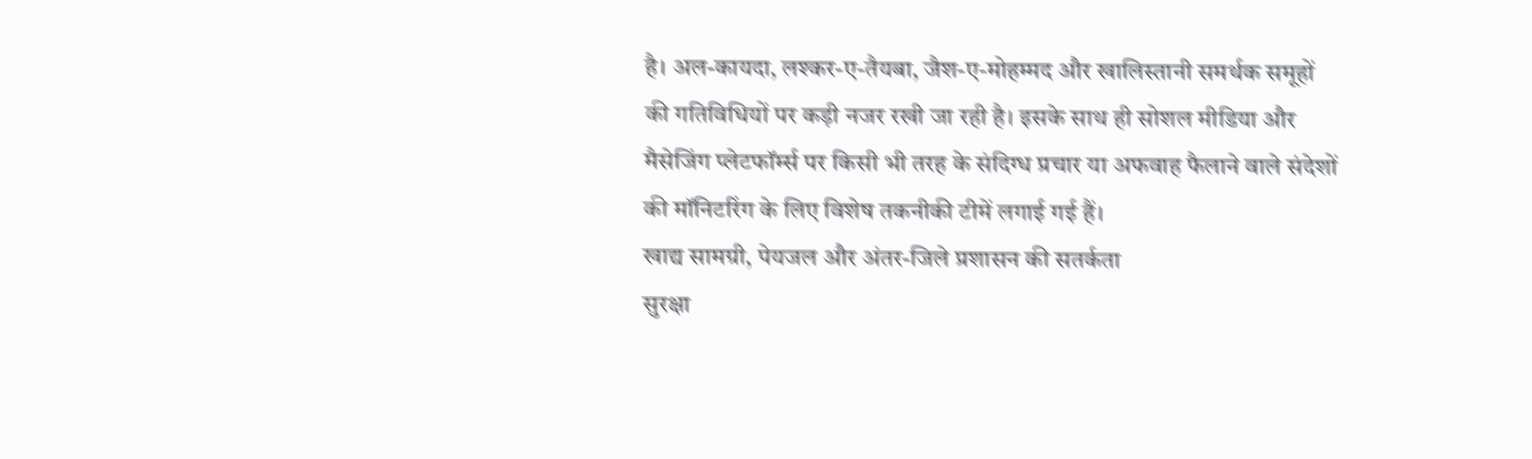है। अल-कायदा, लश्कर-ए-तैयबा, जैश-ए-मोहम्मद और खालिस्तानी समर्थक समूहों की गतिविधियों पर कड़ी नजर रखी जा रही है। इसके साथ ही सोशल मीडिया और मैसेजिंग प्लेटफॉर्म्स पर किसी भी तरह के संदिग्ध प्रचार या अफवाह फैलाने वाले संदेशों की मॉनिटरिंग के लिए विशेष तकनीकी टीमें लगाई गई हैं।
खाद्य सामग्री, पेयजल और अंतर-जिले प्रशासन की सतर्कता
सुरक्षा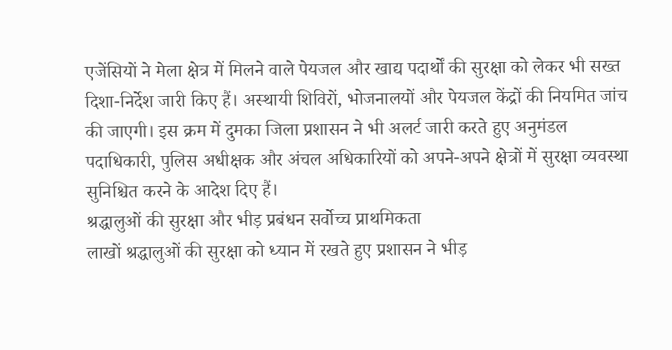एजेंसियों ने मेला क्षेत्र में मिलने वाले पेयजल और खाद्य पदार्थों की सुरक्षा को लेकर भी सख्त दिशा-निर्देश जारी किए हैं। अस्थायी शिविरों, भोजनालयों और पेयजल केंद्रों की नियमित जांच की जाएगी। इस क्रम में दुमका जिला प्रशासन ने भी अलर्ट जारी करते हुए अनुमंडल पदाधिकारी, पुलिस अधीक्षक और अंचल अधिकारियों को अपने-अपने क्षेत्रों में सुरक्षा व्यवस्था सुनिश्चित करने के आदेश दिए हैं।
श्रद्धालुओं की सुरक्षा और भीड़ प्रबंधन सर्वोच्च प्राथमिकता
लाखों श्रद्धालुओं की सुरक्षा को ध्यान में रखते हुए प्रशासन ने भीड़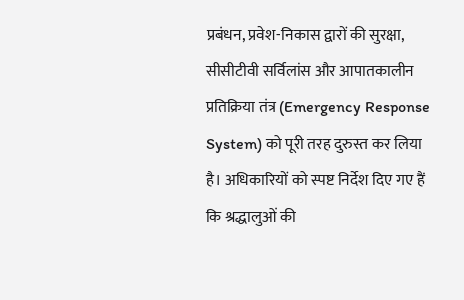प्रबंधन, प्रवेश-निकास द्वारों की सुरक्षा, सीसीटीवी सर्विलांस और आपातकालीन प्रतिक्रिया तंत्र (Emergency Response System) को पूरी तरह दुरुस्त कर लिया है। अधिकारियों को स्पष्ट निर्देश दिए गए हैं कि श्रद्धालुओं की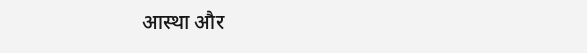आस्था और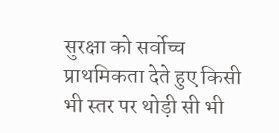सुरक्षा को सर्वोच्च प्राथमिकता देते हुए किसी भी स्तर पर थोड़ी सी भी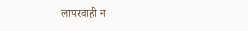लापरवाही न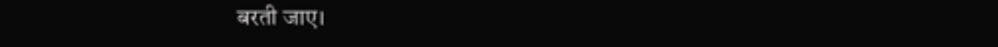बरती जाए।